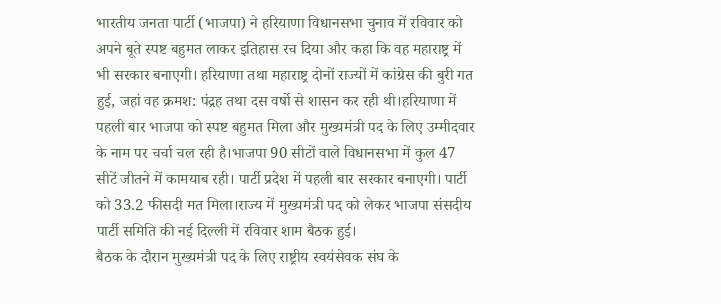भारतीय जनता पार्टी (भाजपा) ने हरियाणा विधानसभा चुनाव में रविवार को अपने बूते स्पष्ट बहुमत लाकर इतिहास रच दिया और कहा कि वह महाराष्ट्र में भी सरकार बनाएगी। हरियाणा तथा महाराष्ट्र दोनों राज्यों में कांग्रेस की बुरी गत हुई, जहां वह क्रमश: पंद्रह तथा दस वर्षो से शासन कर रही थी।हरियाणा में पहली बार भाजपा को स्पष्ट बहुमत मिला और मुख्यमंत्री पद के लिए उम्मीदवार के नाम पर चर्चा चल रही है।भाजपा 90 सीटों वाले विधानसभा में कुल 47 सीटें जीतने में कामयाब रही। पार्टी प्रदेश में पहली बार सरकार बनाएगी। पार्टी को 33.2 फीसदी मत मिला।राज्य में मुख्यमंत्री पद को लेकर भाजपा संसदीय पार्टी समिति की नई दिल्ली में रविवार शाम बैठक हुई।
बैठक के दौरान मुख्यमंत्री पद के लिए राष्ट्रीय स्वयंसेवक संघ के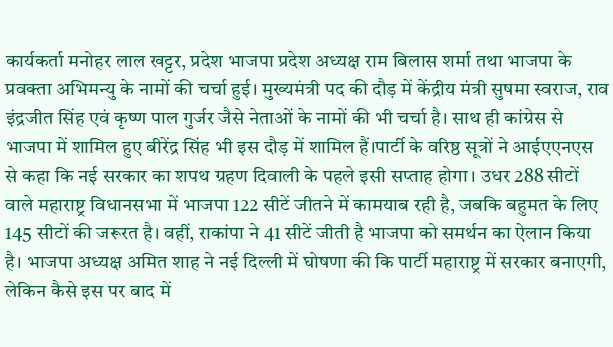कार्यकर्ता मनोहर लाल खट्टर, प्रदेश भाजपा प्रदेश अध्यक्ष राम बिलास शर्मा तथा भाजपा के प्रवक्ता अभिमन्यु के नामों की चर्चा हुई। मुख्यमंत्री पद की दौड़ में केंद्रीय मंत्री सुषमा स्वराज, राव इंद्रजीत सिंह एवं कृष्ण पाल गुर्जर जैसे नेताओं के नामों की भी चर्चा है। साथ ही कांग्रेस से भाजपा में शामिल हुए बीरेंद्र सिंह भी इस दौड़ में शामिल हैं।पार्टी के वरिष्ठ सूत्रों ने आईएएनएस से कहा कि नई सरकार का शपथ ग्रहण दिवाली के पहले इसी सप्ताह होगा। उधर 288 सीटों वाले महाराष्ट्र विधानसभा में भाजपा 122 सीटें जीतने में कामयाब रही है, जबकि बहुमत के लिए 145 सीटों की जरूरत है। वहीं, राकांपा ने 41 सीटें जीती है भाजपा को समर्थन का ऐलान किया है। भाजपा अध्यक्ष अमित शाह ने नई दिल्ली में घोषणा की कि पार्टी महाराष्ट्र में सरकार बनाएगी, लेकिन कैसे इस पर बाद में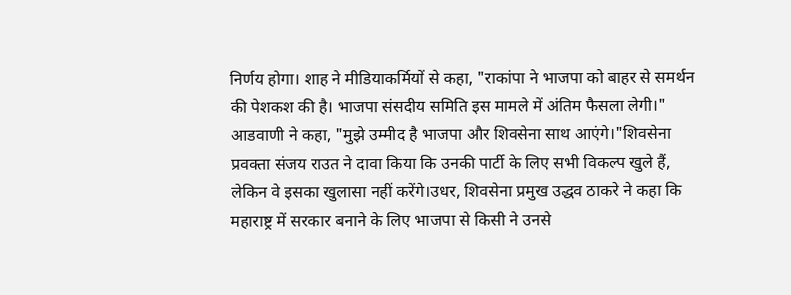निर्णय होगा। शाह ने मीडियाकर्मियों से कहा, "राकांपा ने भाजपा को बाहर से समर्थन की पेशकश की है। भाजपा संसदीय समिति इस मामले में अंतिम फैसला लेगी।"
आडवाणी ने कहा, "मुझे उम्मीद है भाजपा और शिवसेना साथ आएंगे।"शिवसेना प्रवक्ता संजय राउत ने दावा किया कि उनकी पार्टी के लिए सभी विकल्प खुले हैं, लेकिन वे इसका खुलासा नहीं करेंगे।उधर, शिवसेना प्रमुख उद्धव ठाकरे ने कहा कि महाराष्ट्र में सरकार बनाने के लिए भाजपा से किसी ने उनसे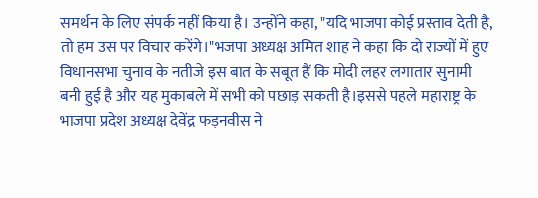समर्थन के लिए संपर्क नहीं किया है। उन्होंने कहा, "यदि भाजपा कोई प्रस्ताव देती है, तो हम उस पर विचार करेंगे।"भजपा अध्यक्ष अमित शाह ने कहा कि दो राज्यों में हुए विधानसभा चुनाव के नतीजे इस बात के सबूत हैं कि मोदी लहर लगातार सुनामी बनी हुई है और यह मुकाबले में सभी को पछाड़ सकती है।इससे पहले महाराष्ट्र के भाजपा प्रदेश अध्यक्ष देवेंद्र फड़नवीस ने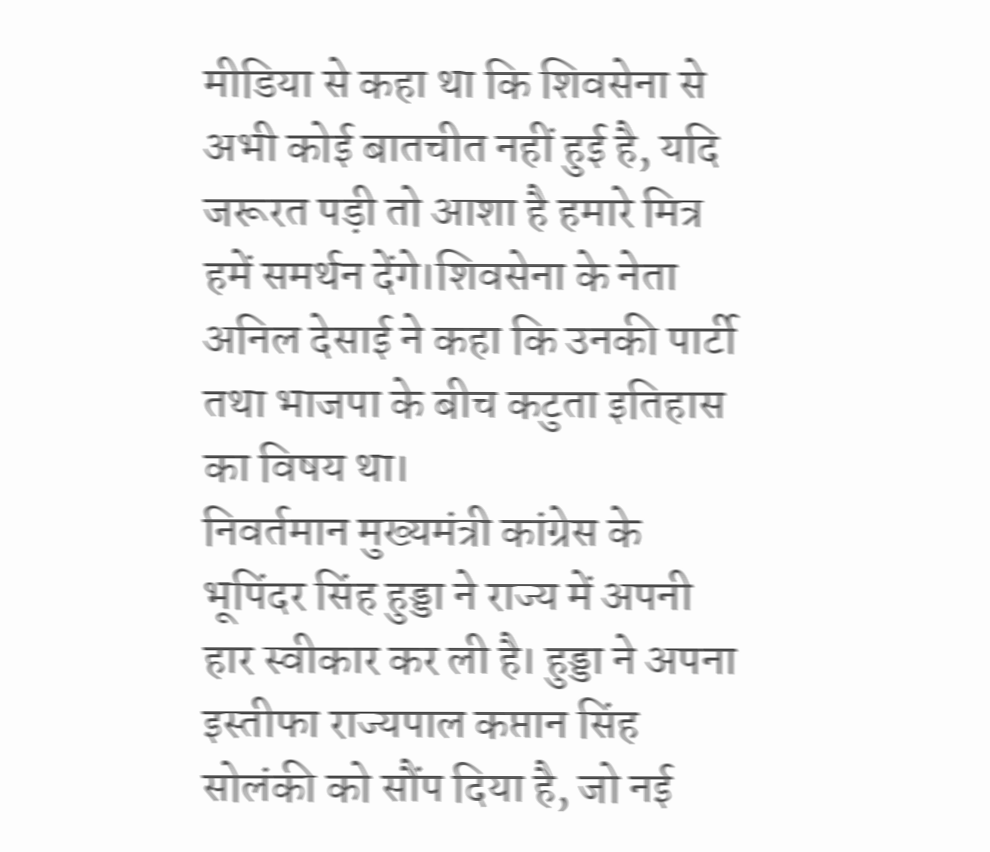मीडिया से कहा था कि शिवसेना से अभी कोई बातचीत नहीं हुई है, यदि जरूरत पड़ी तो आशा है हमारे मित्र हमें समर्थन देंगे।शिवसेना के नेता अनिल देसाई ने कहा कि उनकी पार्टी तथा भाजपा के बीच कटुता इतिहास का विषय था।
निवर्तमान मुख्यमंत्री कांग्रेस के भूपिंदर सिंह हुड्डा ने राज्य में अपनी हार स्वीकार कर ली है। हुड्डा ने अपना इस्तीफा राज्यपाल कप्तान सिंह सोलंकी को सौंप दिया है, जो नई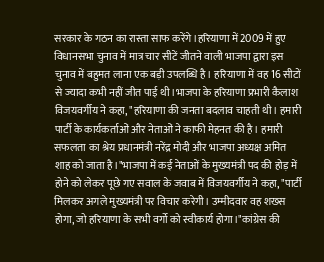सरकार के गठन का रास्ता साफ करेंगे।हरियाणा में 2009 में हुए विधानसभा चुनाव में मात्र चार सीटें जीतने वाली भाजपा द्वारा इस चुनाव में बहुमत लाना एक बड़ी उपलब्धि है। हरियाणा में वह 16 सीटों से ज्यादा कभी नहीं जीत पाई थी।भाजपा के हरियाणा प्रभारी कैलाश विजयवर्गीय ने कहा, "हरियाणा की जनता बदलाव चाहती थी। हमारी पार्टी के कार्यकर्ताओं और नेताओं ने काफी मेहनत की है। हमारी सफलता का श्रेय प्रधानमंत्री नरेंद्र मोदी और भाजपा अध्यक्ष अमित शाह को जाता है।"भाजपा में कई नेताओं के मुख्यमंत्री पद की होड़ में होने को लेकर पूछे गए सवाल के जवाब में विजयवर्गीय ने कहा, "पार्टी मिलकर अगले मुख्यमंत्री पर विचार करेगी। उम्मीदवार वह शख्स होगा, जो हरियाणा के सभी वर्गो को स्वीकार्य होगा।"कांग्रेस की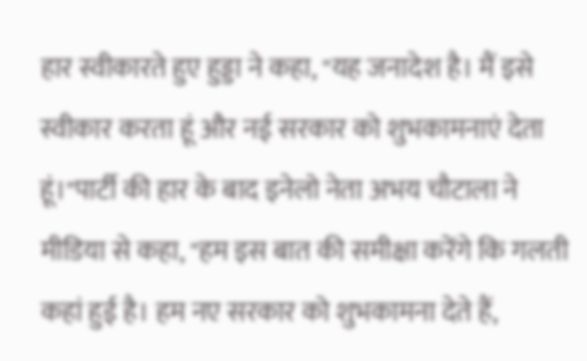हार स्वीकारते हुए हुड्डा ने कहा, "यह जनादेश है। मैं इसे स्वीकार करता हूं और नई सरकार को शुभकामनाएं देता हूं।"पार्टी की हार के बाद इनेलो नेता अभय चौटाला ने मीडिया से कहा, "हम इस बात की समीक्षा करेंगे कि गलती कहां हुई है। हम नए सरकार को शुभकामना देते हैं,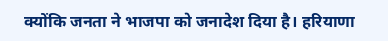क्योंकि जनता ने भाजपा को जनादेश दिया है। हरियाणा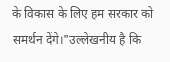के विकास के लिए हम सरकार को समर्थन देंगे।"उल्लेखनीय है कि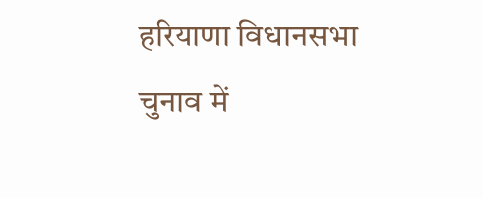हरियाणा विधानसभा चुनाव में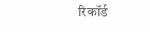रिकॉर्ड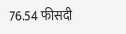76.54 फीसदी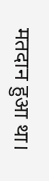मतदान हुआ था।